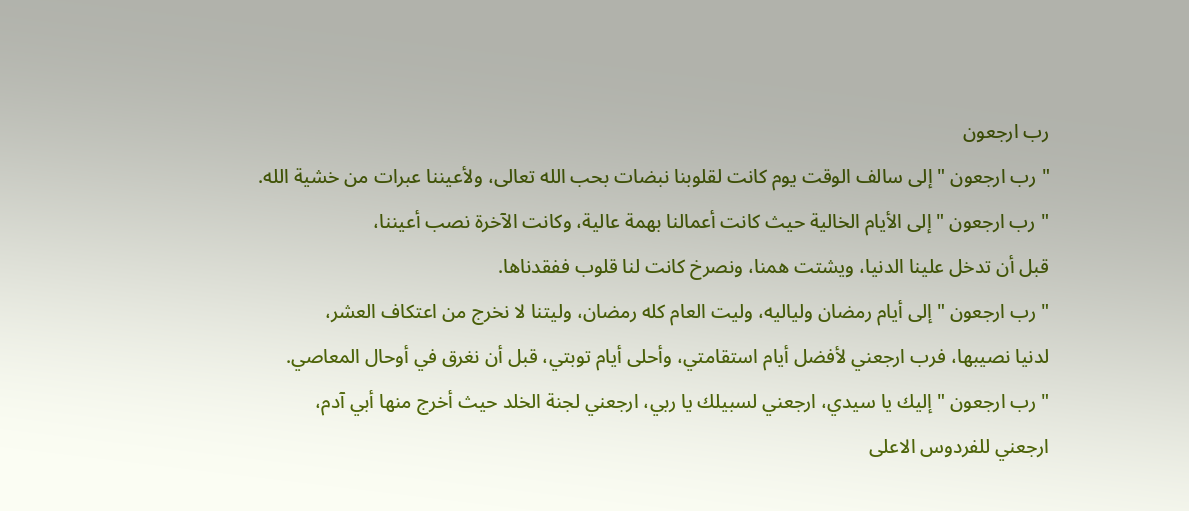رب ارجعون
" رب ارجعون " إلى سالف الوقت يوم كانت لقلوبنا نبضات بحب الله تعالى، ولأعيننا عبرات من خشية الله.
" رب ارجعون " إلى الأيام الخالية حيث كانت أعمالنا بهمة عالية، وكانت الآخرة نصب أعيننا،
قبل أن تدخل علينا الدنيا، ويشتت همنا، ونصرخ كانت لنا قلوب ففقدناها.
" رب ارجعون " إلى أيام رمضان ولياليه، وليت العام كله رمضان، وليتنا لا نخرج من اعتكاف العشر،
لدنيا نصيبها، فرب ارجعني لأفضل أيام استقامتي، وأحلى أيام توبتي، قبل أن نغرق في أوحال المعاصي.
" رب ارجعون " إليك يا سيدي، ارجعني لسبيلك يا ربي، ارجعني لجنة الخلد حيث أخرج منها أبي آدم،
ارجعني للفردوس الاعلى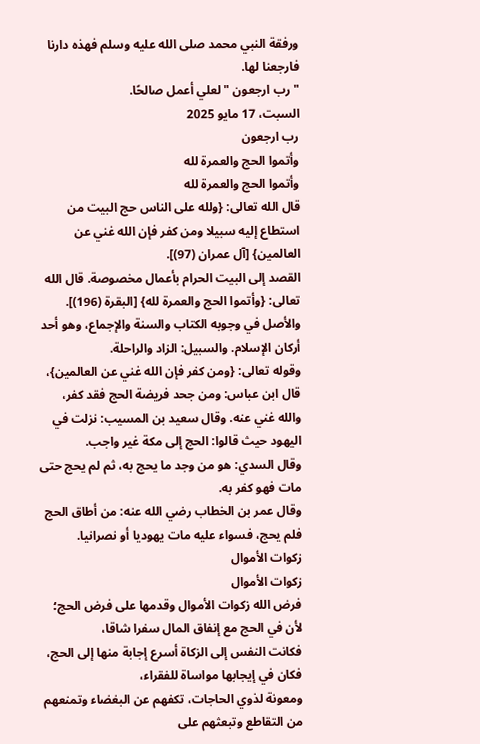ورفقة النبي محمد صلى الله عليه وسلم فهذه دارنا فارجعنا لها.
" رب ارجعون " لعلي أعمل صالحًا.
السبت، 17 مايو 2025
رب ارجعون
وأتموا الحج والعمرة لله
وأتموا الحج والعمرة لله
قال الله تعالى: {ولله على الناس حج البيت من استطاع إليه سبيلا ومن كفر فإن الله غني عن العالمين} [آل عمران (97)].
القصد إلى البيت الحرام بأعمال مخصوصة. قال الله تعالى: {وأتموا الحج والعمرة لله} [البقرة (196)].
والأصل في وجوبه الكتاب والسنة والإجماع، وهو أحد أركان الإسلام. والسبيل: الزاد والراحلة.
وقوله تعالى: {ومن كفر فإن الله غني عن العالمين}، قال ابن عباس: ومن جحد فريضة الحج فقد كفر،
والله غني عنه. وقال سعيد بن المسيب: نزلت في اليهود حيث قالوا: الحج إلى مكة غير واجب.
وقال السدي: هو من وجد ما يحج به، ثم لم يحج حتى مات فهو كفر به.
وقال عمر بن الخطاب رضي الله عنه: من أطاق الحج فلم يحج، فسواء عليه مات يهوديا أو نصرانيا.
زكوات الأموال
زكوات الأموال
فرض الله زكوات الأموال وقدمها على فرض الحج؛ لأن في الحج مع إنفاق المال سفرا شاقا،
فكانت النفس إلى الزكاة أسرع إجابة منها إلى الحج، فكان في إيجابها مواساة للفقراء،
ومعونة لذوي الحاجات، تكفهم عن البغضاء وتمنعهم من التقاطع وتبعثهم على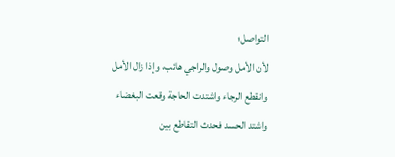التواصل؛
لأن الأمل وصول والراجي هائب، وإذا زال الأمل وانقطع الرجاء واشتدت الحاجة وقعت البغضاء
واشتد الحسد فحدث التقاطع بين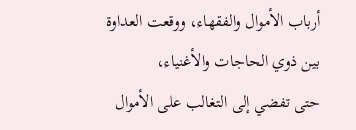أرباب الأموال والفقهاء، ووقعت العداوة بين ذوي الحاجات والأغنياء،
حتى تفضي إلى التغالب على الأموال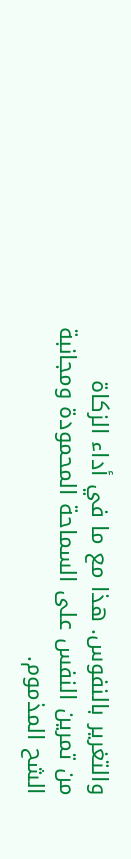والتغرير بالنفوس. هذا مع ما في أداء الزكاة
من تمرين النفس على السماحة المحمودة ومجانبة الشح المذموم.